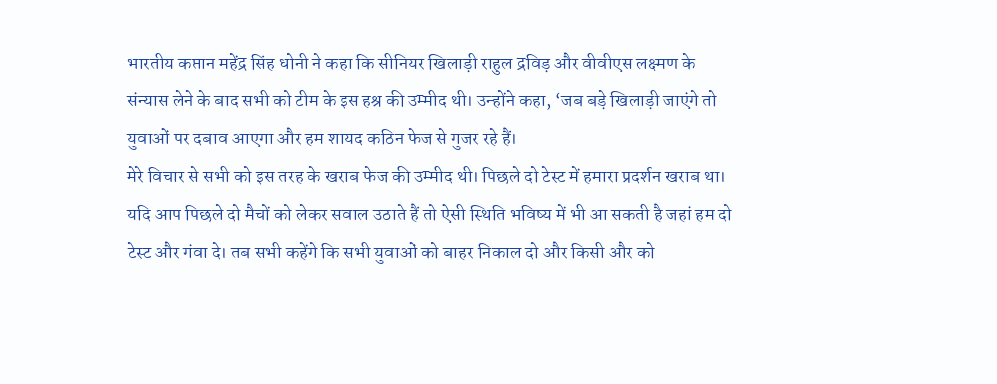भारतीय कप्तान महेंद्र सिंह धोनी ने कहा कि सीनियर खिलाड़ी राहुल द्रविड़ और वीवीएस लक्ष्मण के संन्यास लेने के बाद सभी को टीम के इस हश्र की उम्मीद थी। उन्होंने कहा, ‘जब बड़े खिलाड़ी जाएंगे तो युवाओं पर दबाव आएगा और हम शायद कठिन फेज से गुजर रहे हैं।
मेरे विचार से सभी को इस तरह के खराब फेज की उम्मीद थी। पिछले दो टेस्ट में हमारा प्रदर्शन खराब था। यदि आप पिछले दो मैचों को लेकर सवाल उठाते हैं तो ऐसी स्थिति भविष्य में भी आ सकती है जहां हम दो टेस्ट और गंवा दे। तब सभी कहेंगे कि सभी युवाओं को बाहर निकाल दो और किसी और को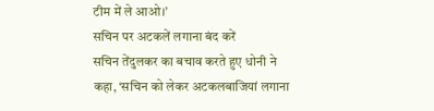टीम में ले आओ।’
सचिन पर अटकलें लगाना बंद करें
सचिन तेंदुलकर का बचाव करते हुए धोनी ने कहा, ‘सचिन को लेकर अटकलबाजियां लगाना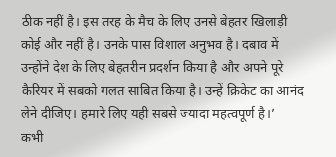ठीक नहीं है। इस तरह के मैच के लिए उनसे बेहतर खिलाड़ी कोई और नहीं है। उनके पास विशाल अनुभव है। दबाव में उन्होंने देश के लिए बेहतरीन प्रदर्शन किया है और अपने पूरे कैरियर में सबको गलत साबित किया है। उन्हें क्रिकेट का आनंद लेने दीजिए। हमारे लिए यही सबसे ज्यादा महत्वपूर्ण है।’
कभी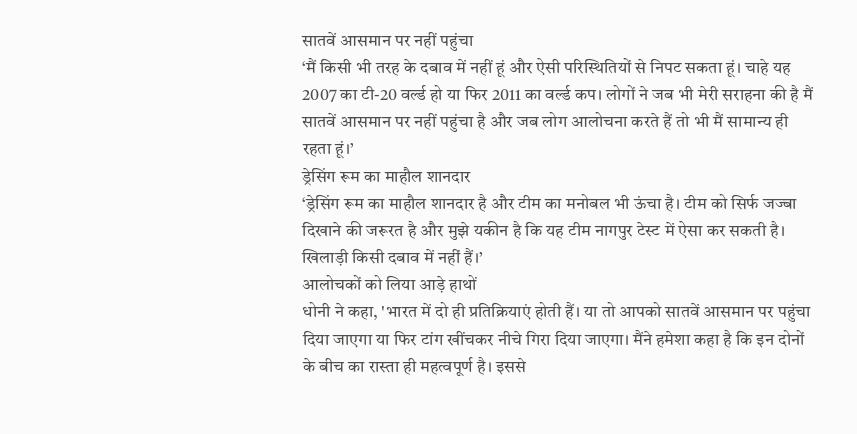सातवें आसमान पर नहीं पहुंचा
‘मैं किसी भी तरह के दबाव में नहीं हूं और ऐसी परिस्थितियों से निपट सकता हूं। चाहे यह 2007 का टी-20 वर्ल्ड हो या फिर 2011 का वर्ल्ड कप। लोगों ने जब भी मेरी सराहना की है मैं सातवें आसमान पर नहीं पहुंचा है और जब लोग आलोचना करते हैं तो भी मैं सामान्य ही रहता हूं।’
ड्रेसिंग रूम का माहौल शानदार
‘ड्रेसिंग रूम का माहौल शानदार है और टीम का मनोबल भी ऊंचा है। टीम को सिर्फ जज्बा दिखाने की जरूरत है और मुझे यकीन है कि यह टीम नागपुर टेस्ट में ऐसा कर सकती है। खिलाड़ी किसी दबाव में नहीं हैं।’
आलोचकों को लिया आड़े हाथों
धोनी ने कहा, 'भारत में दो ही प्रतिक्रियाएं होती हैं। या तो आपको सातवें आसमान पर पहुंचा दिया जाएगा या फिर टांग खींचकर नीचे गिरा दिया जाएगा। मैंने हमेशा कहा है कि इन दोनों के बीच का रास्ता ही महत्वपूर्ण है। इससे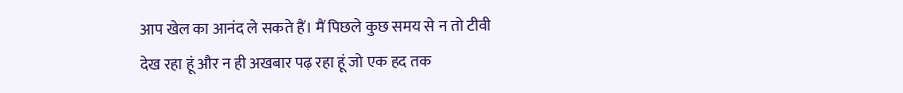आप खेल का आनंद ले सकते हैं। मैं पिछले कुछ समय से न तो टीवी देख रहा हूं और न ही अखबार पढ़ रहा हूं जो एक हद तक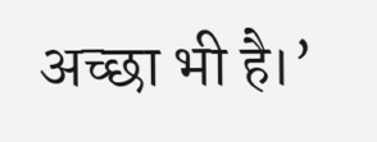अच्छा भी है।’